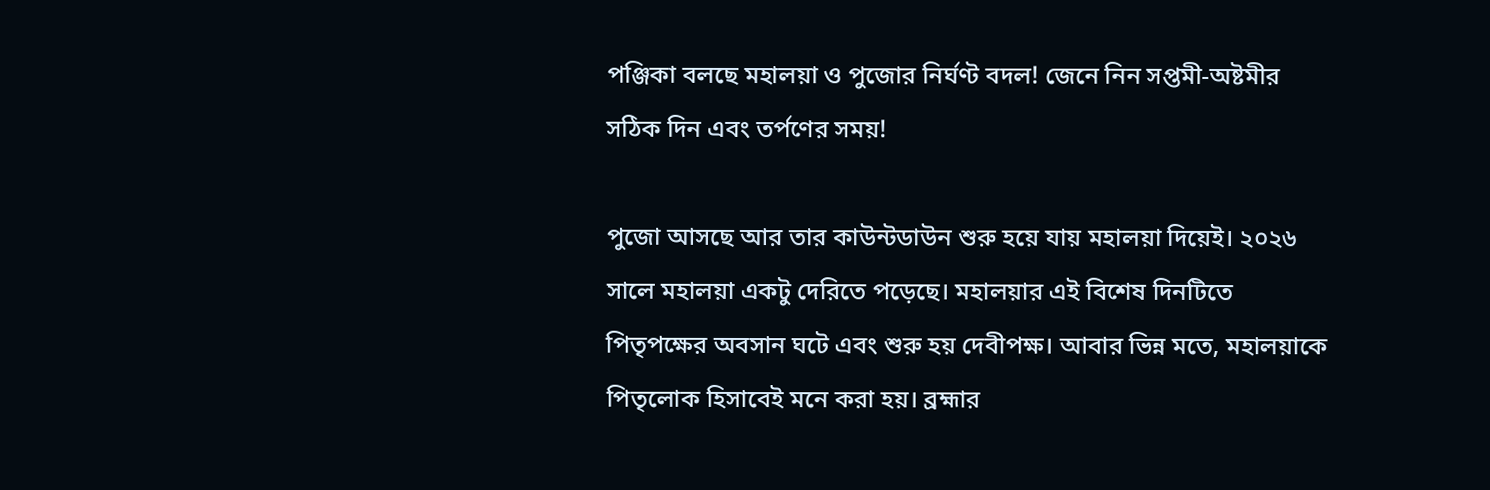পঞ্জিকা বলছে মহালয়া ও পুজোর নির্ঘণ্ট বদল! জেনে নিন সপ্তমী-অষ্টমীর সঠিক দিন এবং তর্পণের সময়!

পুজো আসছে আর তার কাউন্টডাউন শুরু হয়ে যায় মহালয়া দিয়েই। ২০২৬ সালে মহালয়া একটু দেরিতে পড়েছে। মহালয়ার এই বিশেষ দিনটিতে পিতৃপক্ষের অবসান ঘটে এবং শুরু হয় দেবীপক্ষ। আবার ভিন্ন মতে, মহালয়াকে পিতৃলোক হিসাবেই মনে করা হয়। ব্রহ্মার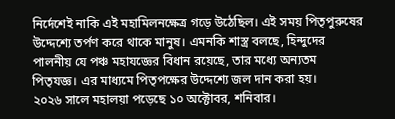নির্দেশেই নাকি এই মহামিলনক্ষেত্র গড়ে উঠেছিল। এই সময় পিতৃপুরুষের উদ্দেশ্যে তর্পণ করে থাকে মানুষ। এমনকি শাস্ত্র বলছে, হিন্দুদের পালনীয় যে পঞ্চ মহাযজ্ঞের বিধান রয়েছে, তার মধ্যে অন্যতম পিতৃযজ্ঞ। এর মাধ্যমে পিতৃপক্ষের উদ্দেশ্যে জল দান করা হয়।
২০২৬ সালে মহালয়া পড়েছে ১০ অক্টোবর, শনিবার।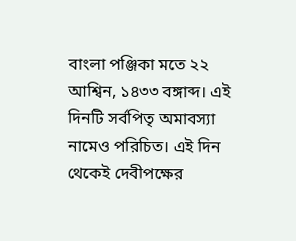বাংলা পঞ্জিকা মতে ২২ আশ্বিন, ১৪৩৩ বঙ্গাব্দ। এই দিনটি সর্বপিতৃ অমাবস্যা নামেও পরিচিত। এই দিন থেকেই দেবীপক্ষের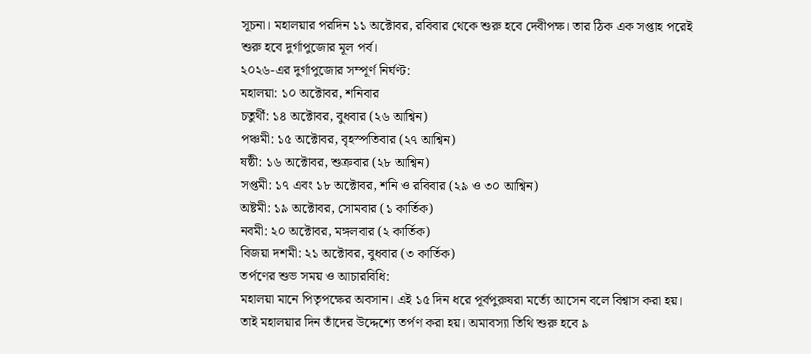সূচনা। মহালয়ার পরদিন ১১ অক্টোবর, রবিবার থেকে শুরু হবে দেবীপক্ষ। তার ঠিক এক সপ্তাহ পরেই শুরু হবে দুর্গাপুজোর মূল পর্ব।
২০২৬-এর দুর্গাপুজোর সম্পূর্ণ নির্ঘণ্ট:
মহালয়া: ১০ অক্টোবর, শনিবার
চতুর্থী: ১৪ অক্টোবর, বুধবার (২৬ আশ্বিন)
পঞ্চমী: ১৫ অক্টোবর, বৃহস্পতিবার (২৭ আশ্বিন)
ষষ্ঠী: ১৬ অক্টোবর, শুক্রবার (২৮ আশ্বিন)
সপ্তমী: ১৭ এবং ১৮ অক্টোবর, শনি ও রবিবার (২৯ ও ৩০ আশ্বিন)
অষ্টমী: ১৯ অক্টোবর, সোমবার (১ কার্তিক)
নবমী: ২০ অক্টোবর, মঙ্গলবার (২ কার্তিক)
বিজয়া দশমী: ২১ অক্টোবর, বুধবার (৩ কার্তিক)
তর্পণের শুভ সময় ও আচারবিধি:
মহালয়া মানে পিতৃপক্ষের অবসান। এই ১৫ দিন ধরে পূর্বপুরুষরা মর্ত্যে আসেন বলে বিশ্বাস করা হয়। তাই মহালয়ার দিন তাঁদের উদ্দেশ্যে তর্পণ করা হয়। অমাবস্যা তিথি শুরু হবে ৯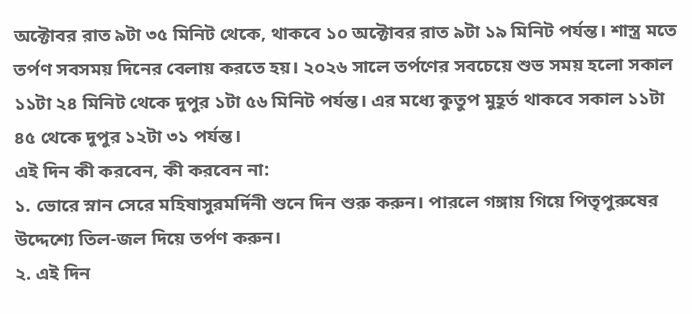অক্টোবর রাত ৯টা ৩৫ মিনিট থেকে, থাকবে ১০ অক্টোবর রাত ৯টা ১৯ মিনিট পর্যন্ত। শাস্ত্র মতে তর্পণ সবসময় দিনের বেলায় করতে হয়। ২০২৬ সালে তর্পণের সবচেয়ে শুভ সময় হলো সকাল ১১টা ২৪ মিনিট থেকে দুপুর ১টা ৫৬ মিনিট পর্যন্ত। এর মধ্যে কুতুপ মুহূর্ত থাকবে সকাল ১১টা ৪৫ থেকে দুপুর ১২টা ৩১ পর্যন্ত।
এই দিন কী করবেন, কী করবেন না:
১. ভোরে স্নান সেরে মহিষাসুরমর্দিনী শুনে দিন শুরু করুন। পারলে গঙ্গায় গিয়ে পিতৃপুরুষের উদ্দেশ্যে তিল-জল দিয়ে তর্পণ করুন।
২. এই দিন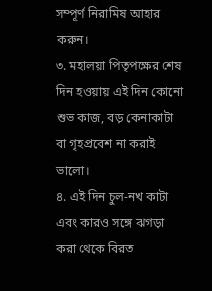সম্পূর্ণ নিরামিষ আহার করুন।
৩. মহালয়া পিতৃপক্ষের শেষ দিন হওয়ায় এই দিন কোনো শুভ কাজ, বড় কেনাকাটা বা গৃহপ্রবেশ না করাই ভালো।
৪. এই দিন চুল-নখ কাটা এবং কারও সঙ্গে ঝগড়া করা থেকে বিরত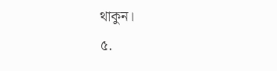থাকুন।
৫.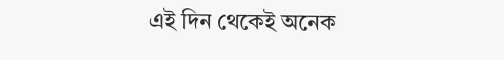এই দিন থেকেই অনেক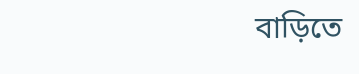বাড়িতে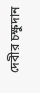দেবীর চক্ষুদান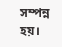সম্পন্ন হয়।